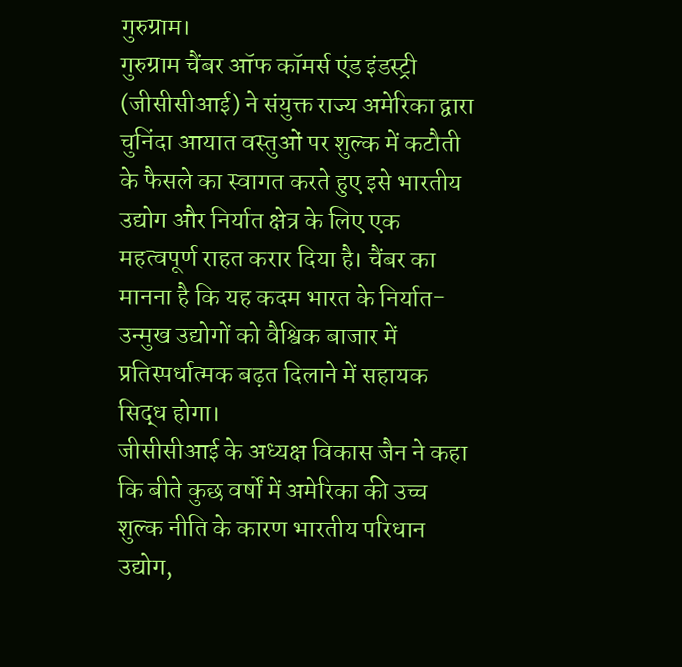गुरुग्राम।
गुरुग्राम चैंबर ऑफ कॉमर्स एंड इंडस्ट्री (जीसीसीआई) ने संयुक्त राज्य अमेरिका द्वारा चुनिंदा आयात वस्तुओं पर शुल्क में कटौती के फैसले का स्वागत करते हुए इसे भारतीय उद्योग और निर्यात क्षेत्र के लिए एक महत्वपूर्ण राहत करार दिया है। चैंबर का मानना है कि यह कदम भारत के निर्यात-उन्मुख उद्योगों को वैश्विक बाजार में प्रतिस्पर्धात्मक बढ़त दिलाने में सहायक सिद्ध होगा।
जीसीसीआई के अध्यक्ष विकास जैन ने कहा कि बीते कुछ वर्षों में अमेरिका की उच्च शुल्क नीति के कारण भारतीय परिधान उद्योग,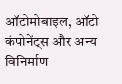ऑटोमोबाइल, ऑटो कंपोनेंट्स और अन्य विनिर्माण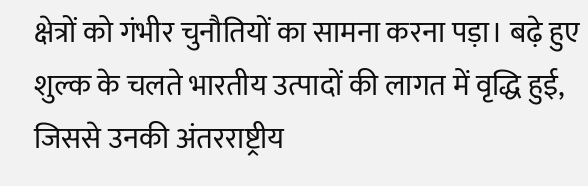क्षेत्रों को गंभीर चुनौतियों का सामना करना पड़ा। बढ़े हुए शुल्क के चलते भारतीय उत्पादों की लागत में वृद्धि हुई, जिससे उनकी अंतरराष्ट्रीय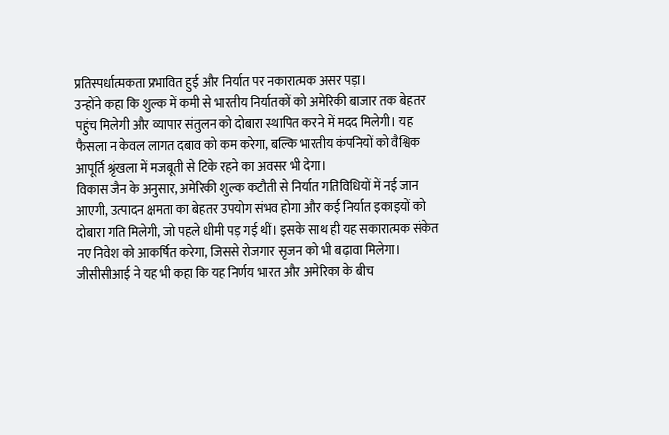प्रतिस्पर्धात्मकता प्रभावित हुई और निर्यात पर नकारात्मक असर पड़ा।
उन्होंने कहा कि शुल्क में कमी से भारतीय निर्यातकों को अमेरिकी बाजार तक बेहतर पहुंच मिलेगी और व्यापार संतुलन को दोबारा स्थापित करने में मदद मिलेगी। यह फैसला न केवल लागत दबाव को कम करेगा, बल्कि भारतीय कंपनियों को वैश्विक आपूर्ति श्रृंखला में मजबूती से टिके रहने का अवसर भी देगा।
विकास जैन के अनुसार, अमेरिकी शुल्क कटौती से निर्यात गतिविधियों में नई जान आएगी, उत्पादन क्षमता का बेहतर उपयोग संभव होगा और कई निर्यात इकाइयों को दोबारा गति मिलेगी, जो पहले धीमी पड़ गई थीं। इसके साथ ही यह सकारात्मक संकेत नए निवेश को आकर्षित करेगा, जिससे रोजगार सृजन को भी बढ़ावा मिलेगा।
जीसीसीआई ने यह भी कहा कि यह निर्णय भारत और अमेरिका के बीच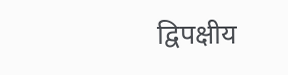द्विपक्षीय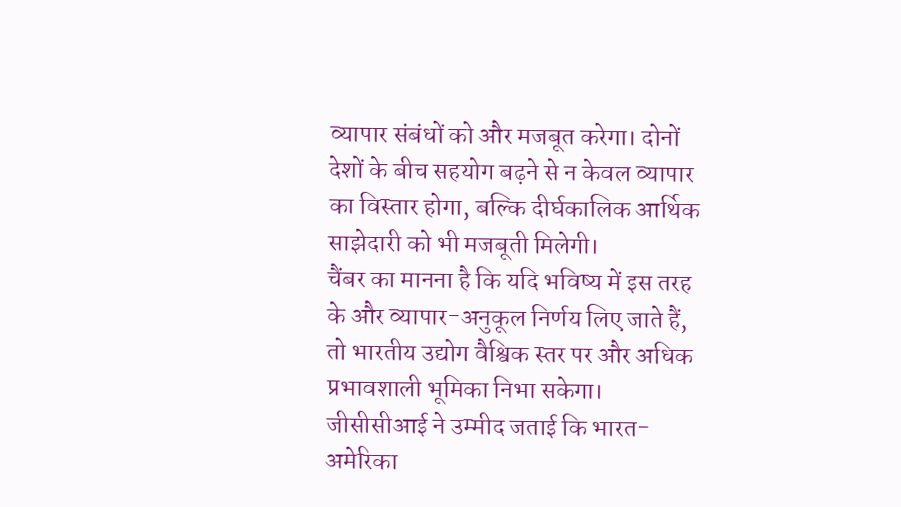व्यापार संबंधों को और मजबूत करेगा। दोनों देशों के बीच सहयोग बढ़ने से न केवल व्यापार का विस्तार होगा, बल्कि दीर्घकालिक आर्थिक साझेदारी को भी मजबूती मिलेगी।
चैंबर का मानना है कि यदि भविष्य में इस तरह के और व्यापार-अनुकूल निर्णय लिए जाते हैं, तो भारतीय उद्योग वैश्विक स्तर पर और अधिक प्रभावशाली भूमिका निभा सकेगा। जीसीसीआई ने उम्मीद जताई कि भारत-अमेरिका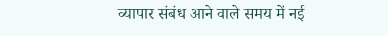व्यापार संबंध आने वाले समय में नई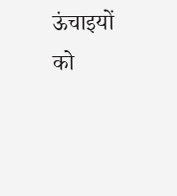ऊंचाइयों को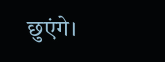छुएंगे।